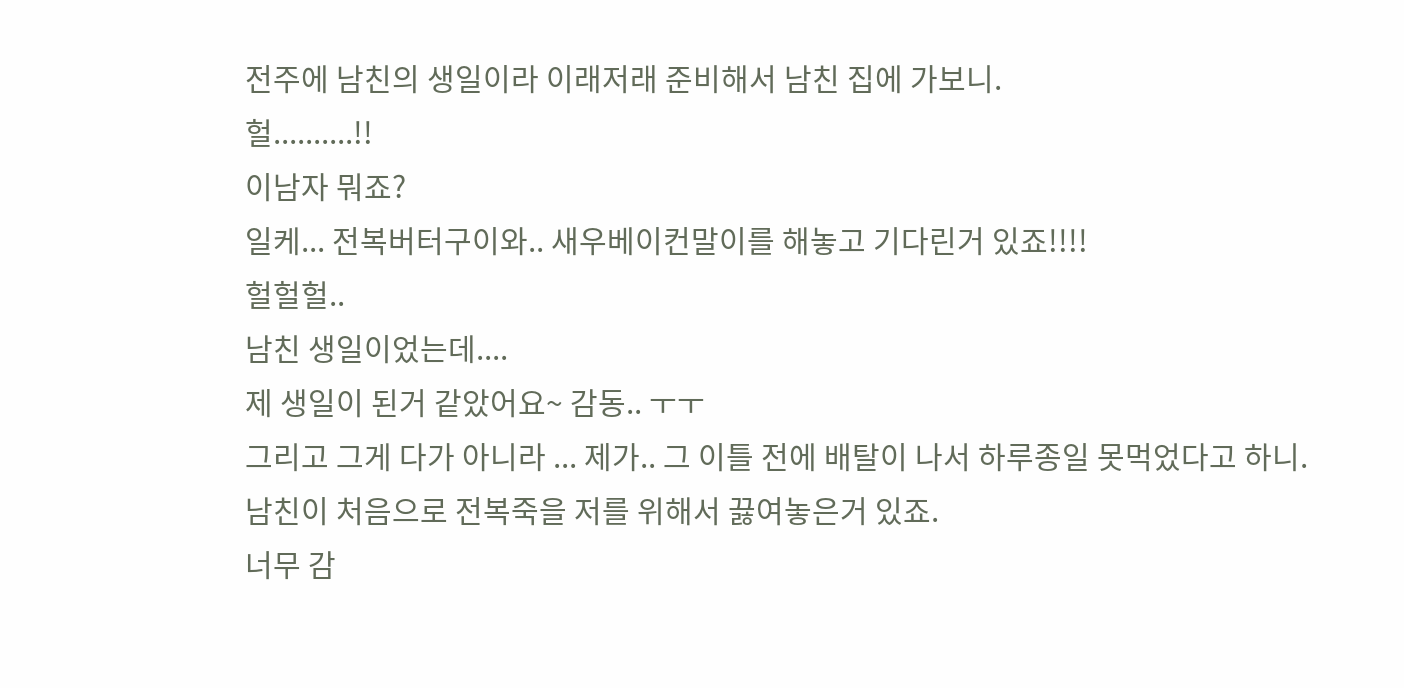전주에 남친의 생일이라 이래저래 준비해서 남친 집에 가보니.
헐..........!!
이남자 뭐죠?
일케... 전복버터구이와.. 새우베이컨말이를 해놓고 기다린거 있죠!!!!
헐헐헐..
남친 생일이었는데....
제 생일이 된거 같았어요~ 감동.. ㅜㅜ
그리고 그게 다가 아니라 ... 제가.. 그 이틀 전에 배탈이 나서 하루종일 못먹었다고 하니.
남친이 처음으로 전복죽을 저를 위해서 끓여놓은거 있죠.
너무 감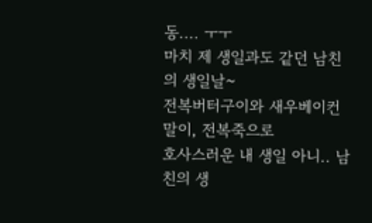동.... ㅜㅜ
마치 제 생일과도 같던 남친의 생일날~
전복버터구이와 새우베이컨말이, 전복죽으로
호사스러운 내 생일 아니.. 남친의 생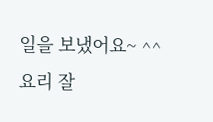일을 보냈어요~ ^^
요리 잘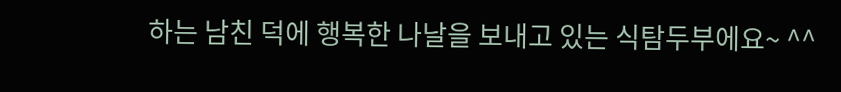하는 남친 덕에 행복한 나날을 보내고 있는 식탐두부에요~ ^^